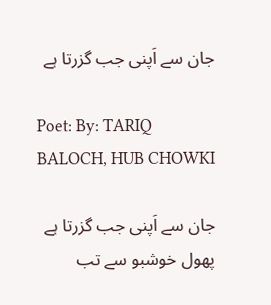جان سے اَپنی جب گزرتا ہے

Poet: By: TARIQ BALOCH, HUB CHOWKI

جان سے اَپنی جب گزرتا ہے
پھول خوشبو سے تب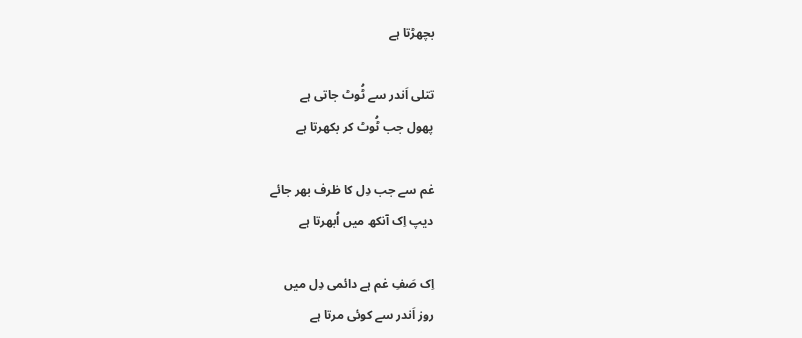بچھڑتا ہے

تتلی اَندر سے ٹُوٹ جاتی ہے
پھول جب ٹُوٹ کر بکھرتا ہے

غم سے جب دِل کا ظرف بھر جائے
دیپ اِک آنکھ میں اُبھرتا ہے

اِک صَفِ غم ہے دائمی دِل میں
روز اَندر سے کوئی مرتا ہے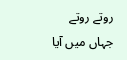روتے روتے جہاں میں آیا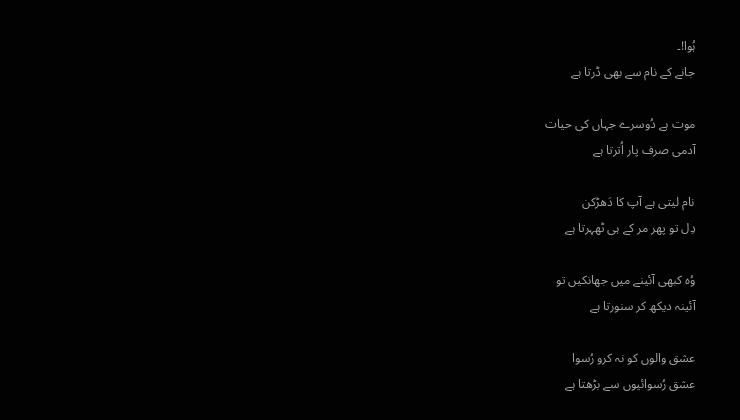ہُوا!۔
جانے کے نام سے بھی ڈرتا ہے

موت ہے دُوسرے جہاں کی حیات
آدمی صرف پار اُترتا ہے

نام لیتی ہے آپ کا دَھڑکن
دِل تو پھر مر کے ہی ٹھہرتا ہے

وُہ کبھی آئینے میں جھانکیں تو
آئینہ دیکھ کر سنورتا ہے

عشق والوں کو نہ کرو رُسوا
عشق رُسوائیوں سے بڑھتا ہے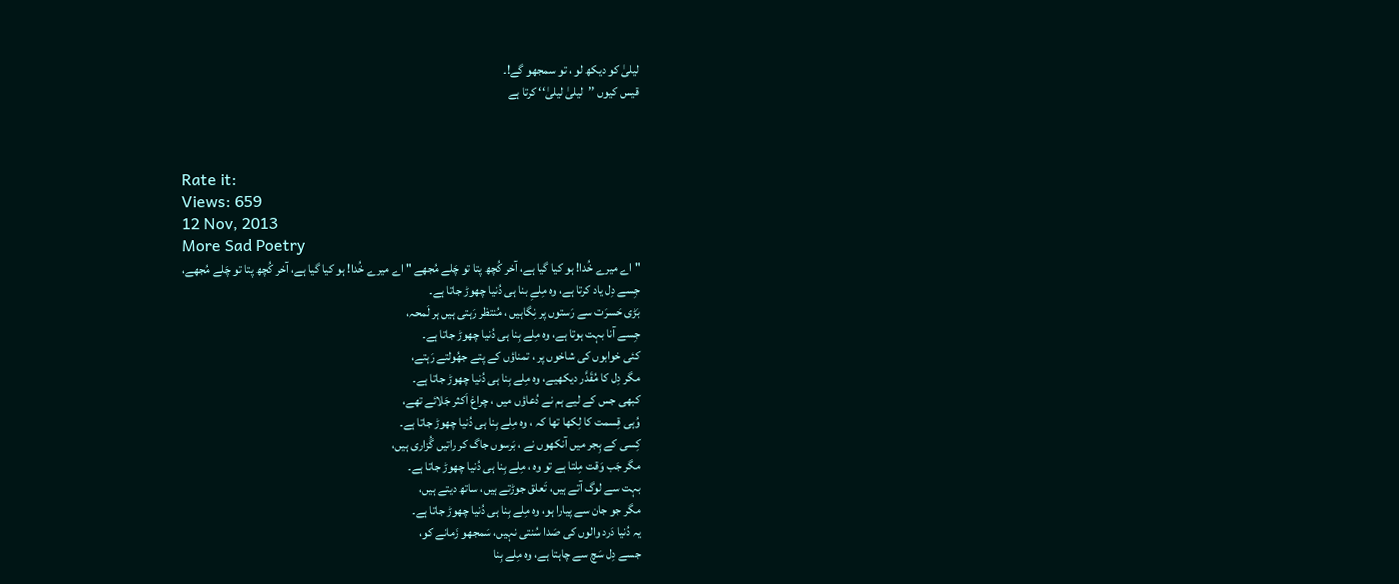لیلیٰ کو دیکھ لو ، تو سمجھو گے!۔
قیس کیوں ’’لیلیٰ لیلیٰ‘‘ کرتا ہے



Rate it:
Views: 659
12 Nov, 2013
More Sad Poetry
" اے میرے خُدا! ہو کیا گیا ہے، آخر کُچھ پتا تو چَلے مُجھے " اے میرے خُدا! ہو کیا گیا ہے، آخر کُچھ پتا تو چَلے مُجھے،
جِسے دِل یاد کرتا ہے، وہ مِلےِ بنا ہی دُنیا چھوڑ جاتا ہے۔
بَڑی حَسرَت سے رَستوں پر نِگاہیں ، مُنتظر رَہتی ہیں ہر لَمحہ،
جِسے آنا بہت ہوتا ہے، وہ مِلے بِنا ہی دُنیا چھوڑ جاتا ہے۔
کئی خوابوں کی شاخوں پر ، تمناؤں کے پتے جھُولتے رَہتے،
مگر دِل کا مُقَدَّر دیکھیے، وہ مِلے بِنا ہی دُنیا چھوڑ جاتا ہے۔
کبھی جس کے لیے ہم نے دُعاؤں میں ، چراغ اَکثر جَلائے تھے،
وُہی قِسمت کا لِکھا تھا کہ ، وہ مِلے بِنا ہی دُنیا چھوڑ جاتا ہے۔
کِسی کے ہِجر میں آنکھوں نے ، بَرسوں جاگ کر راتیں گُزاری ہیں،
مگر جَب وَقت مِلتا ہے تو وہ ، مِلے بِنا ہی دُنیا چھوڑ جاتا ہے۔
بہت سے لوگ آتے ہیں، تَعلق جوڑتے ہیں، ساتھ دیتے ہیں،
مگر جو جان سے پیارا ہو، وہ مِلے بِنا ہی دُنیا چھوڑ جاتا ہے۔
یہ دُنیا دَرد والوں کی صَدا سُنتی نہیں، سَمجھو زَمانے کو،
جسے دِل سَچ سے چاہتا ہے، وہ مِلے بِنا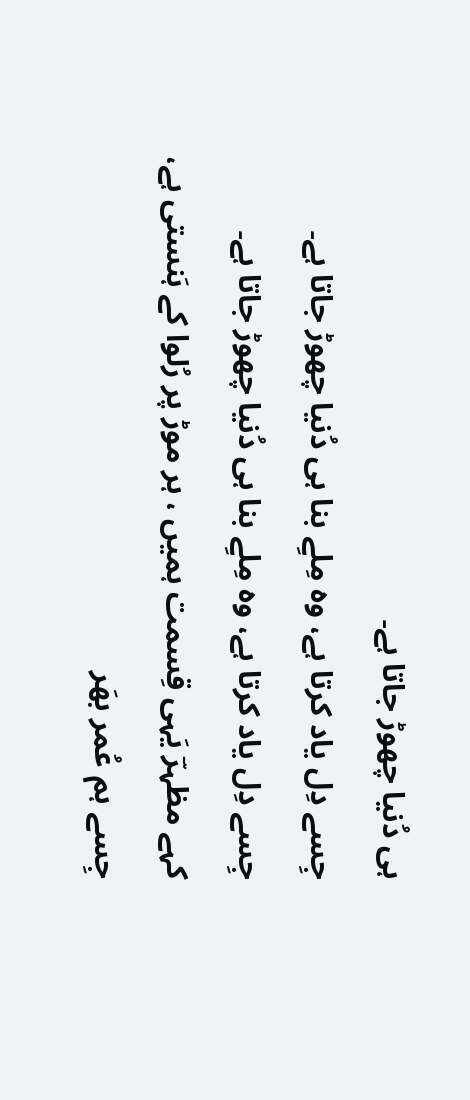ہی دُنیا چھوڑ جاتا ہے۔
جِسے دِل یاد کرتا ہے، وہ مِلےِ بنا ہی دُنیا چھوڑ جاتا ہے۔
جِسے دِل یاد کرتا ہے، وہ مِلےِ بنا ہی دُنیا چھوڑ جاتا ہے۔
کہے مظہرؔ یَہی قِسمت ہمیں ، ہر موڑ پر رُلوا کے ہَنستی ہے،
جِسے ہم عُمر بھَر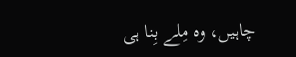چاہیں، وہ مِلے بِنا ہی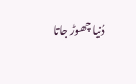دُنیا چھوڑ جاتا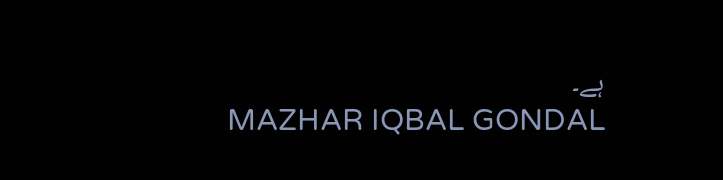ہے۔
MAZHAR IQBAL GONDAL